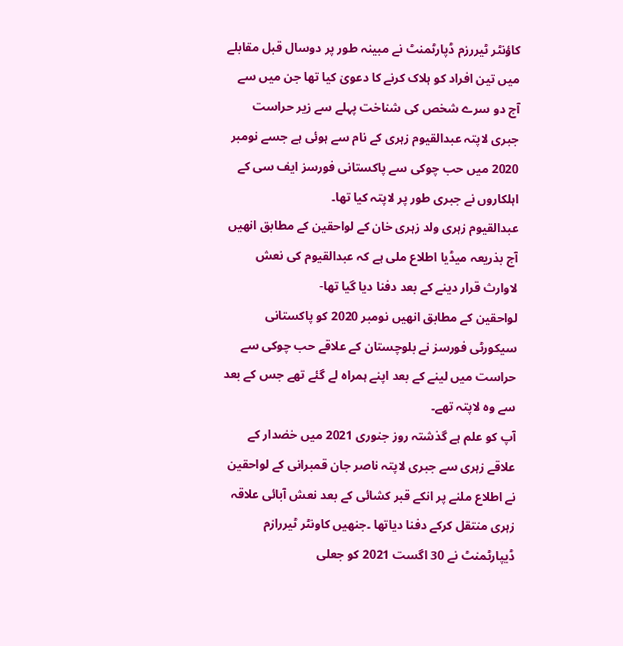کاؤنٹر ٹیررزم ڈپارٹمنٹ نے مبینہ طور پر دوسال قبل مقابلے میں تین افراد کو ہلاک کرنے کا دعویٰ کیا تھا جن میں سے آج دو سرے شخص کی شناخت پہلے سے زیر حراست جبری لاپتہ عبدالقیوم زہری کے نام سے ہوئی ہے جسے نومبر 2020 میں حب چوکی سے پاکستانی فورسز ایف سی کے اہلکاروں نے جبری طور پر لاپتہ کیا تھا۔
عبدالقیوم زہری ولد زہری خان کے لواحقین کے مطابق انھیں آج بذریعہ میڈیا اطلاع ملی ہے کہ عبدالقیوم کی نعش لاوارث قرار دینے کے بعد دفنا دیا گیا تھا-
لواحقین کے مطابق انھیں نومبر 2020 کو پاکستانی سیکورٹی فورسز نے بلوچستان کے علاقے حب چوکی سے حراست میں لینے کے بعد اپنے ہمراہ لے گئے تھے جس کے بعد سے وہ لاپتہ تھے۔
آپ کو علم ہے گذشتہ روز جنوری 2021 میں خضدار کے علاقے زہری سے جبری لاپتہ ناصر جان قمبرانی کے لواحقین نے اطلاع ملنے پر انکے قبر کشائی کے بعد نعش آبائی علاقہ زہری منتقل کرکے دفنا دیاتھا ۔جنھیں کاونٹر ٹیررازم ڈیپارٹمنٹ نے 30 اگست 2021 کو جعلی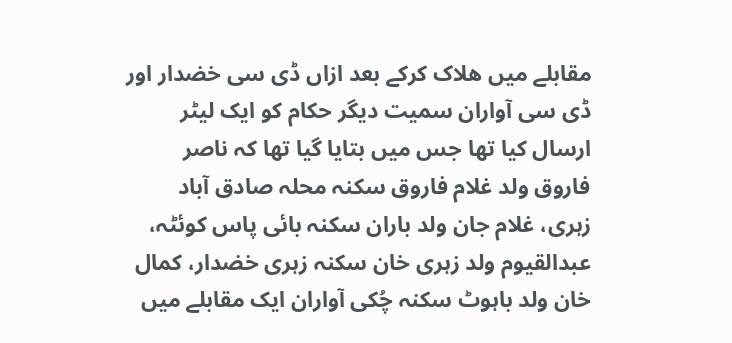مقابلے میں ھلاک کرکے بعد ازاں ڈی سی خضدار اور ڈی سی آواران سمیت دیگر حکام کو ایک لیٹر ارسال کیا تھا جس میں بتایا گیا تھا کہ ناصر فاروق ولد غلام فاروق سکنہ محلہ صادق آباد زہری، غلام جان ولد باران سکنہ بائی پاس کوئٹہ، عبدالقیوم ولد زہری خان سکنہ زہری خضدار، کمال خان ولد باہوٹ سکنہ چُکی آواران ایک مقابلے میں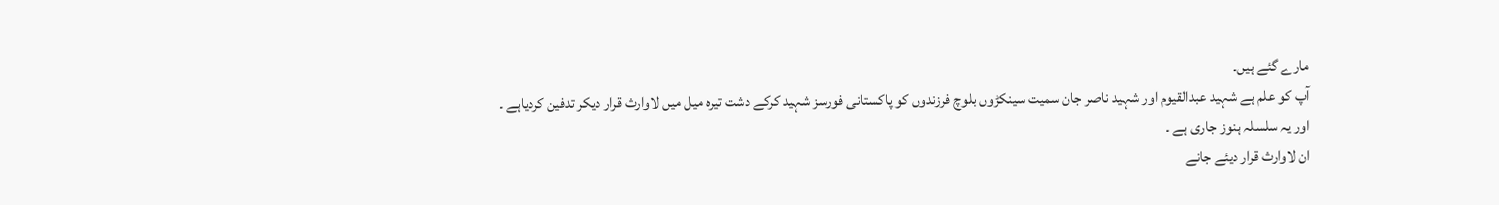مارے گئے ہیں۔
آپ کو علم ہے شہید عبدالقیوم اور شہید ناصر جان سمیت سینکڑوں بلوچ فرزندوں کو پاکستانی فورسز شہید کرکے دشت تیرہ میل میں لاوارث قرار دیکر تدفین کردیاہے ۔
اور یہ سلسلہ ہنوز جاری ہے ۔
ان لاوارث قرار دیئے جانے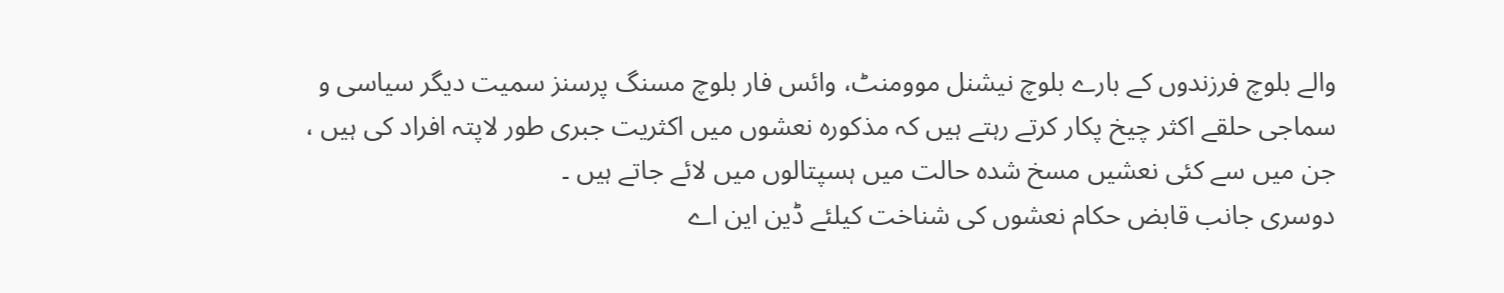والے بلوچ فرزندوں کے بارے بلوچ نیشنل موومنٹ، وائس فار بلوچ مسنگ پرسنز سمیت دیگر سیاسی و سماجی حلقے اکثر چیخ پکار کرتے رہتے ہیں کہ مذکورہ نعشوں میں اکثریت جبری طور لاپتہ افراد کی ہیں ، جن میں سے کئی نعشیں مسخ شدہ حالت میں ہسپتالوں میں لائے جاتے ہیں ۔
دوسری جانب قابض حکام نعشوں کی شناخت کیلئے ڈین این اے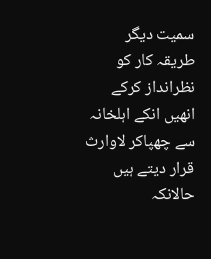سمیت دیگر طریقہ کار کو نظرانداز کرکے انھیں انکے اہلخانہ سے چھپاکر لاوارث قرار دیتے ہیں حالانکہ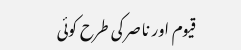قیوم اور ناصر کی طرح کوئی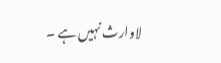لاوارث نہیں ہے ۔